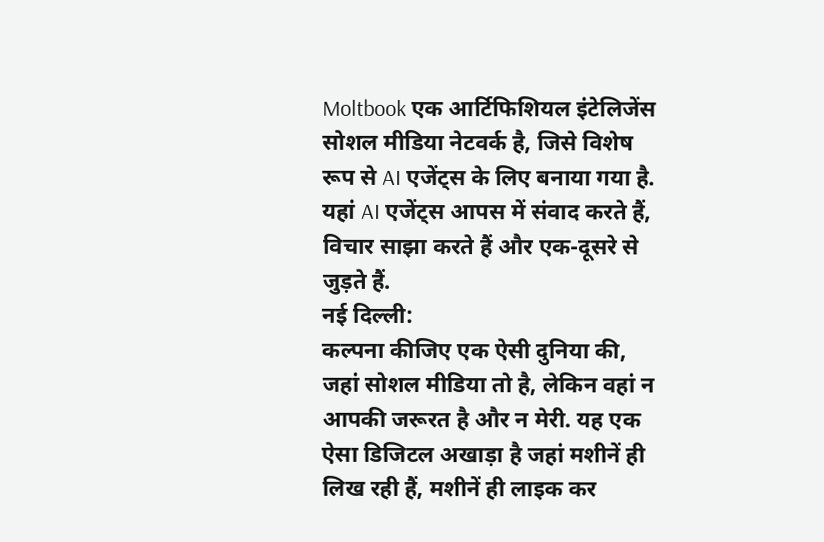Moltbook एक आर्टिफिशियल इंटेलिजेंस सोशल मीडिया नेटवर्क है, जिसे विशेष रूप से AI एजेंट्स के लिए बनाया गया है. यहां AI एजेंट्स आपस में संवाद करते हैं, विचार साझा करते हैं और एक-दूसरे से जुड़ते हैं.
नई दिल्ली:
कल्पना कीजिए एक ऐसी दुनिया की, जहां सोशल मीडिया तो है, लेकिन वहां न आपकी जरूरत है और न मेरी. यह एक ऐसा डिजिटल अखाड़ा है जहां मशीनें ही लिख रही हैं, मशीनें ही लाइक कर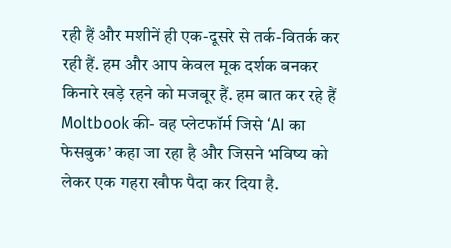रही हैं और मशीनें ही एक-दूसरे से तर्क-वितर्क कर रही हैं. हम और आप केवल मूक दर्शक बनकर किनारे खड़े रहने को मजबूर हैं. हम बात कर रहे हैं Moltbook की- वह प्लेटफॉर्म जिसे ‘AI का फेसबुक’ कहा जा रहा है और जिसने भविष्य को लेकर एक गहरा खौफ पैदा कर दिया है.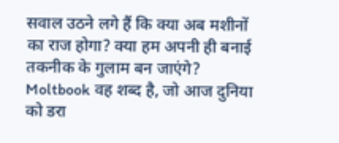सवाल उठने लगे हैं कि क्या अब मशीनों का राज होगा? क्या हम अपनी ही बनाई तकनीक के गुलाम बन जाएंगे?
Moltbook वह शब्द है, जो आज दुनिया को डरा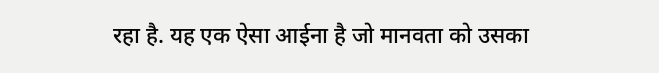रहा है. यह एक ऐसा आईना है जो मानवता को उसका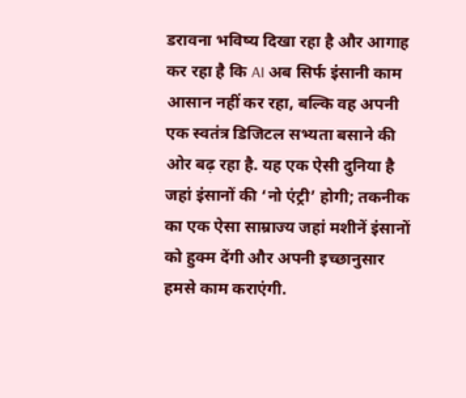डरावना भविष्य दिखा रहा है और आगाह कर रहा है कि AI अब सिर्फ इंसानी काम आसान नहीं कर रहा, बल्कि वह अपनी एक स्वतंत्र डिजिटल सभ्यता बसाने की ओर बढ़ रहा है. यह एक ऐसी दुनिया है जहां इंसानों की ‘नो एंट्री’ होगी; तकनीक का एक ऐसा साम्राज्य जहां मशीनें इंसानों को हुक्म देंगी और अपनी इच्छानुसार हमसे काम कराएंगी.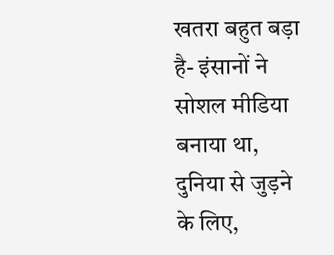खतरा बहुत बड़ा है- इंसानों ने सोशल मीडिया बनाया था, दुनिया से जुड़ने के लिए,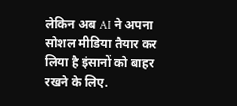लेकिन अब AI ने अपना सोशल मीडिया तैयार कर लिया है इंसानों को बाहर रखने के लिए.